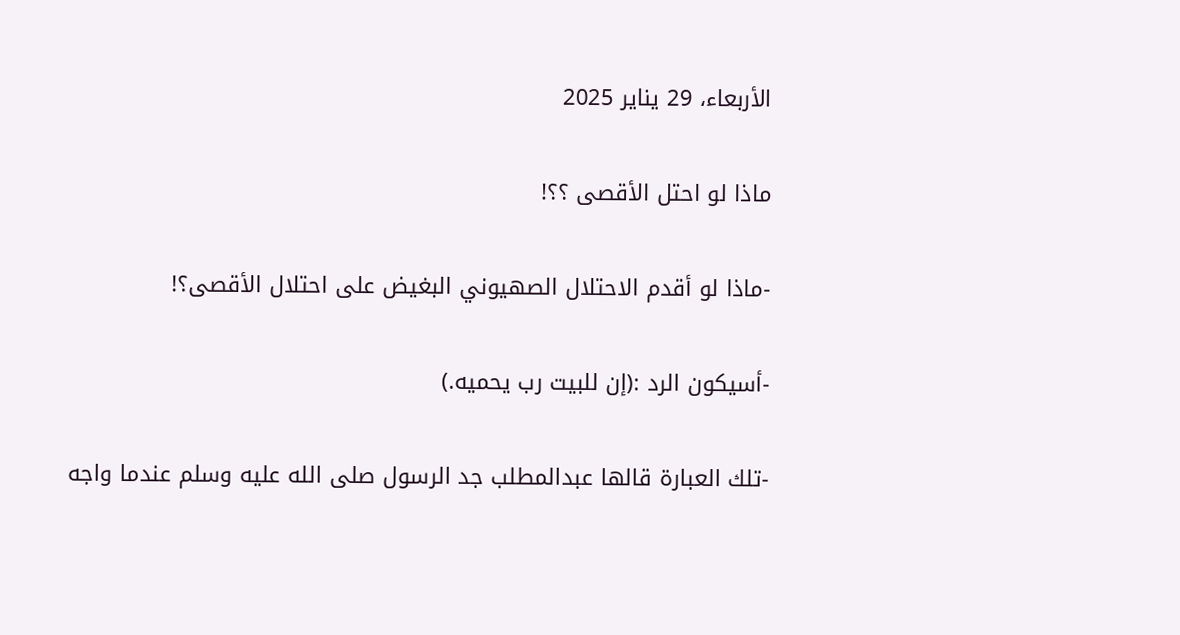الأربعاء، 29 يناير 2025

ماذا لو احتل الأقصى ؟؟!

-ماذا لو أقدم الاحتلال الصهيوني البغيض على احتلال الأقصى؟!

-أسيكون الرد :(إن للبيت رب يحميه.)

-تلك العبارة قالها عبدالمطلب جد الرسول صلى الله عليه وسلم عندما واجه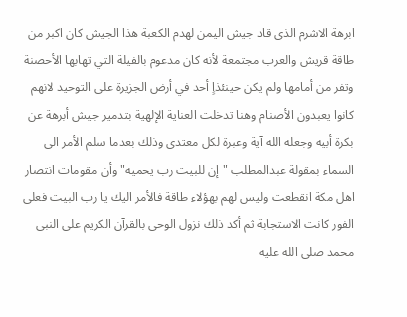ابرهة الاشرم الذى قاد جيش اليمن لهدم الكعبة هذا الجيش كان اكبر من طاقة قريش والعرب مجتمعة لأنه كان مدعوم بالفيلة التي تهابها الأحصنة وتفر من أمامها ولم يكن حينئذاٍ أحد في أرض الجزيرة على التوحيد لانهم كانوا يعبدون الأصنام وهنا تدخلت العناية الإلهية بتدمير جيش أبرهة عن بكرة أبيه وجعله الله آية وعبرة لكل معتدى وذلك بعدما سلم الأمر الى السماء بمقولة عبدالمطلب "إن للبيت رب يحميه" وأن مقومات انتصار اهل مكة انقطعت وليس لهم بهؤلاء طاقة فالأمر اليك يا رب البيت فعلى الفور كانت الاستجابة ثم أكد ذلك نزول الوحى بالقرآن الكريم على النبى محمد صلى الله عليه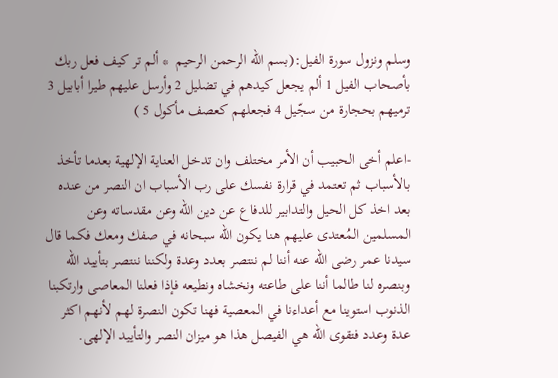وسلم ونزول سورة الفيل:(بسم الله الرحمن الرحيم  * ألم تر كيف فعل ربك بأصحاب الفيل 1 ألم يجعل كيدهم في تضليل 2 وأرسل عليهم طيرا أبابيل 3 ترميهم بحجارة من سجّيل 4 فجعلهم كعصف مأكول 5 )

-اعلم أخى الحبيب أن الأمر مختلف وان تدخل العناية الإلهية بعدما تأخذ بالأسباب ثم تعتمد في قرارة نفسك على رب الأسباب ان النصر من عنده بعد اخذ كل الحيل والتدابير للدفاع عن دين الله وعن مقدساته وعن المسلمين المُعتدى عليهم هنا يكون الله سبحانه في صفك ومعك فكما قال سيدنا عمر رضى الله عنه أننا لم ننتصر بعدد وعدة ولكننا ننتصر بتأييد الله وبنصره لنا طالما أننا على طاعته ونخشاه ونطيعه فإذا فعلنا المعاصى وارتكبنا الذنوب استوينا مع أعداءنا في المعصية فهنا تكون النصرة لهم لأنهم اكثر عدة وعدد فتقوى الله هي الفيصل هذا هو ميزان النصر والتأييد الإلهى.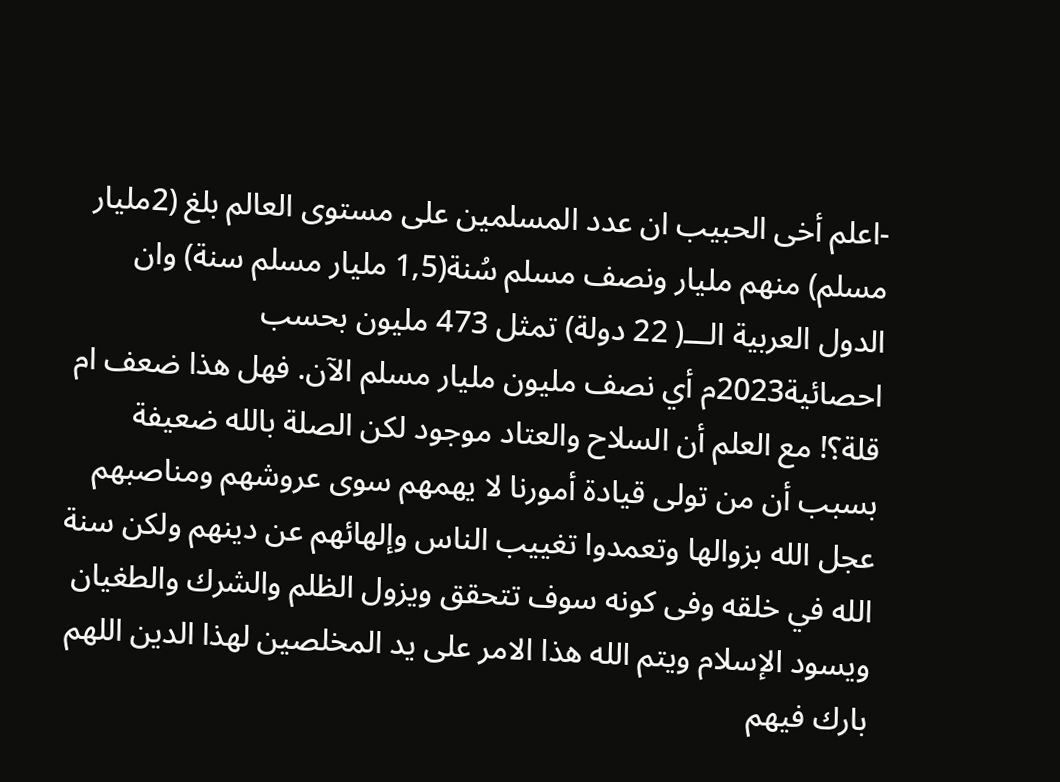-اعلم أخى الحبيب ان عدد المسلمين على مستوى العالم بلغ (2مليار مسلم) منهم مليار ونصف مسلم سُنة(1,5 مليار مسلم سنة) وان الدول العربية الـــ( 22 دولة) تمثل 473 مليون بحسب احصائية2023م أي نصف مليون مليار مسلم الآن. فهل هذا ضعف ام قلة؟! مع العلم أن السلاح والعتاد موجود لكن الصلة بالله ضعيفة بسبب أن من تولى قيادة أمورنا لا يهمهم سوى عروشهم ومناصبهم عجل الله بزوالها وتعمدوا تغييب الناس وإلهائهم عن دينهم ولكن سنة الله في خلقه وفى كونه سوف تتحقق ويزول الظلم والشرك والطغيان ويسود الإسلام ويتم الله هذا الامر على يد المخلصين لهذا الدين اللهم بارك فيهم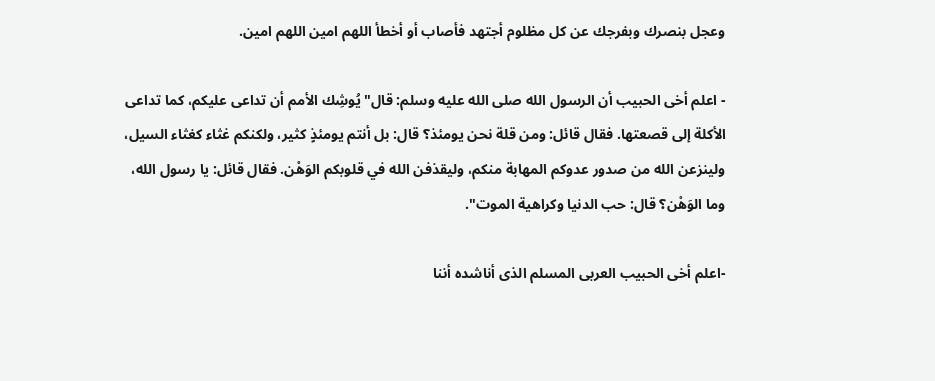وعجل بنصرك وبفرجك عن كل مظلوم أجتهد فأصاب أو أخطأ اللهم امين اللهم امين.

- اعلم أخى الحبيب أن الرسول الله صلى الله عليه وسلم: قال"يُوشِك الأمم أن تداعى عليكم، كما تداعى الأكلة إلى قصعتها. فقال قائل: ومن قلة نحن يومئذ؟ قال: بل أنتم يومئذٍ كثير، ولكنكم غثاء كغثاء السيل، ولينزعن الله من صدور عدوكم المهابة منكم، وليقذفن الله في قلوبكم الوَهْن. فقال قائل: يا رسول الله، وما الوَهْن؟ قال: حب الدنيا وكراهية الموت".

-اعلم أخى الحبيب العربى المسلم الذى أناشده أننا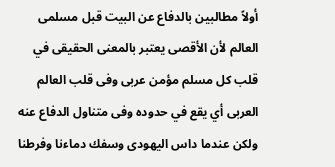أولاً مطالبين بالدفاع عن البيت قبل مسلمى العالم لأن الأقصى يعتبر بالمعنى الحقيقى في قلب كل مسلم مؤمن عربى وفى قلب العالم العربى أي يقع في حدوده وفى متناول الدفاع عنه ولكن عندما داس اليهودى وسفك دماءنا وفرطنا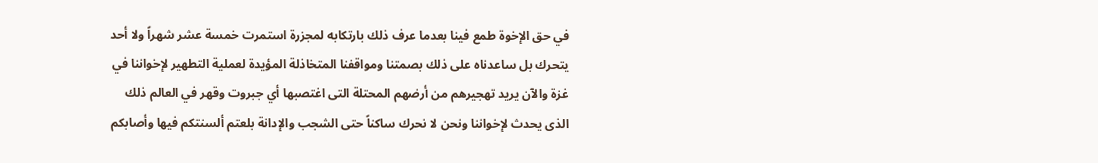في حق الإخوة طمع فينا بعدما عرف ذلك بارتكابه لمجزرة استمرت خمسة عشر شهراً ولا أحد يتحرك بل ساعدناه على ذلك بصمتنا ومواقفنا المتخاذلة المؤيدة لعملية التطهير لإخواننا في غزة والآن يريد تهجيرهم من أرضهم المحتلة التى اغتصبها أي جبروت وقهر في العالم ذلك الذى يحدث لإخواننا ونحن لا نحرك ساكناً حتى الشجب والإدانة بلعتم ألسنتكم فيها وأصابكم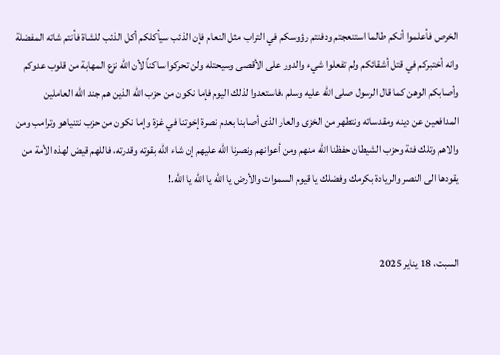الخرص فأعلموا أنكم طالما استنعجتم ودفنتم رؤوسكم في التراب مثل النعام فإن الذئب سيأكلكم أكل الذئب للشاة فأنتم شاته المفضلة وانه أختبركم في قتل أشقائكم ولم تفعلوا شيء والدور على الأقصى وسيحتله ولن تحركوا ساكناً لأن الله نزع المهابة من قلوب عدوكم وأصابكم الوهن كما قال الرسول صلى الله عليه وسلم ،فاستعدوا لذلك اليوم فإما نكون من حزب الله الذين هم جند الله العاملين المدافعين عن دينه ومقدساته ونتطهر من الخزى والعار الذى أصابنا بعدم نصرة إخوتنا في غزة وإما نكون من حزب نتنياهو وترامب ومن والاهم وتلك فئة وحزب الشيطان حفظنا الله منهم ومن أعوانهم ونصرنا الله عليهم إن شاء الله بقوته وقدرته، فاللهم قيض لهذه الأمة من يقودها الى النصر والريادة بكرمك وفضلك يا قيوم السموات والأرض يا الله يا الله يا الله.!


السبت، 18 يناير 2025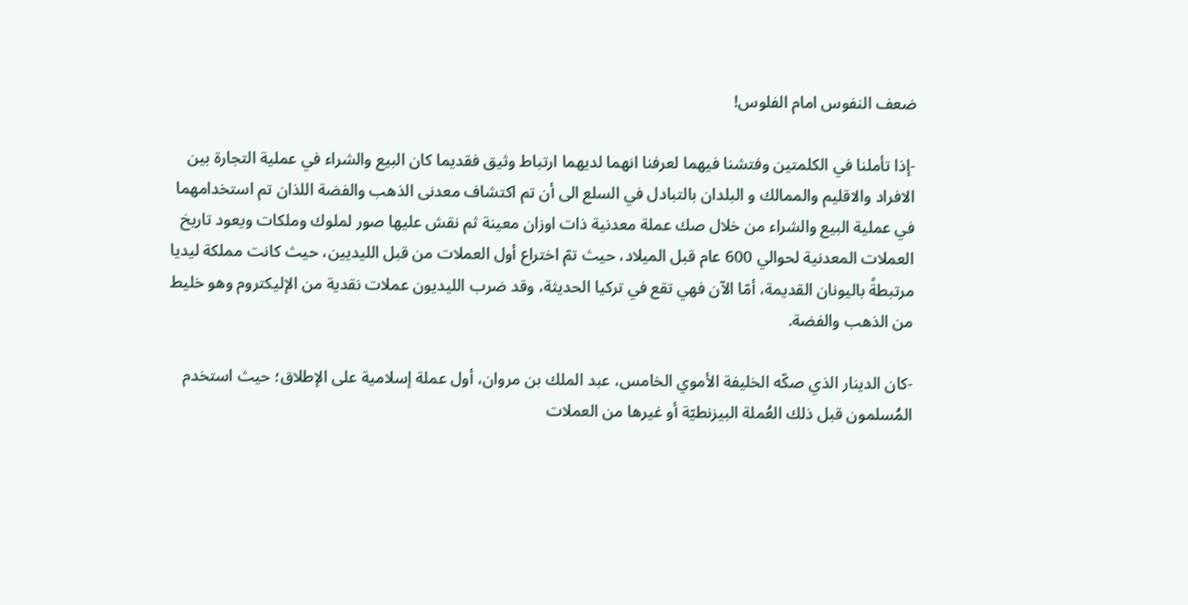ضعف النفوس امام الفلوس!

-إذا تأملنا في الكلمتين وفتشنا فيهما لعرفنا انهما لديهما ارتباط وثيق فقديما كان البيع والشراء في عملية التجارة بين الافراد والاقليم والممالك و البلدان بالتبادل في السلع الى أن تم اكتشاف معدنى الذهب والفضة اللذان تم استخدامهما في عملية البيع والشراء من خلال صك عملة معدنية ذات اوزان معينة ثم نقش عليها صور لملوك وملكات ويعود تاريخ العملات المعدنية لحوالي 600 عام قبل الميلاد، حيث تمّ اختراع أول العملات من قبل الليديين، حيث كانت مملكة ليديا مرتبطةً باليونان القديمة، أمّا الآن فهي تقع في تركيا الحديثة، وقد ضرب الليديون عملات نقدية من الإليكتروم وهو خليط من الذهب والفضة.

-كان الدينار الذي صكّه الخليفة الأموي الخامس، عبد الملك بن مروان، أول عملة إسلامية على الإطلاق؛ حيث استخدم المُسلمون قبل ذلك العُملة البيزنطيّة أو غيرها من العملات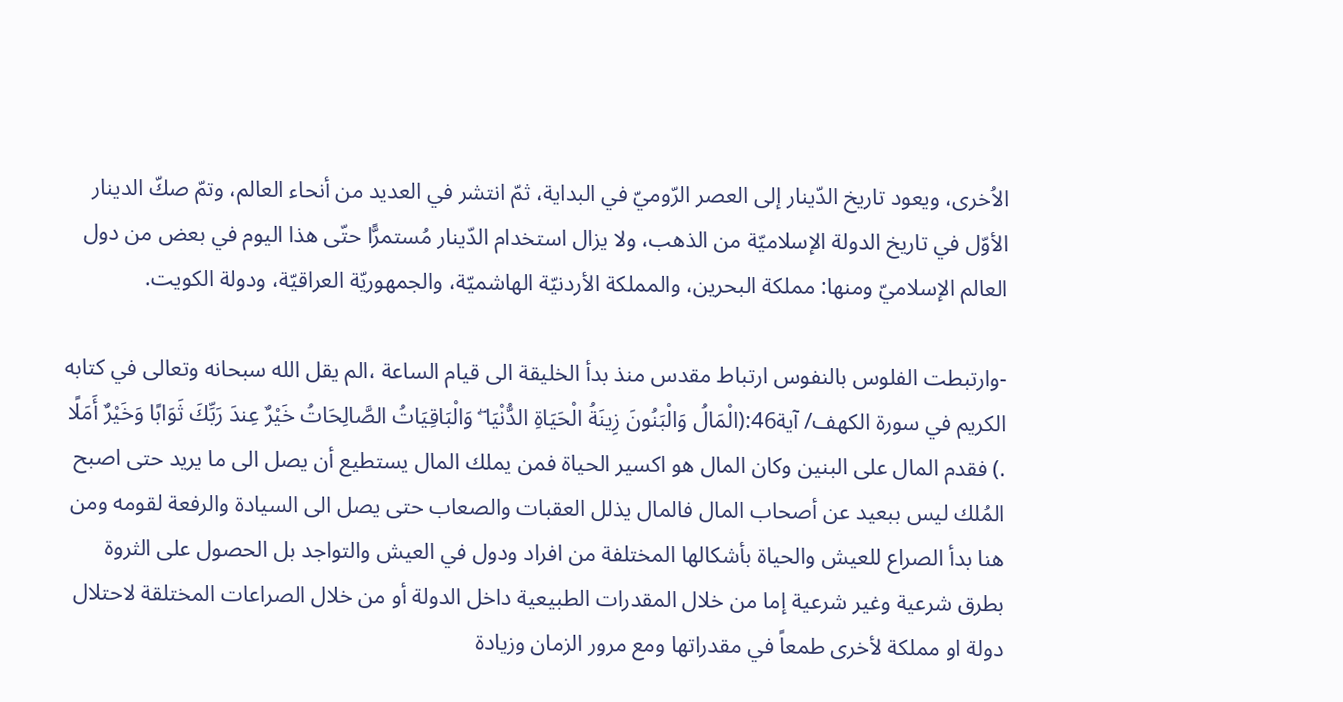الاُخرى، ويعود تاريخ الدّينار إلى العصر الرّوميّ في البداية، ثمّ انتشر في العديد من أنحاء العالم، وتمّ صكّ الدينار الأوّل في تاريخ الدولة الإسلاميّة من الذهب، ولا يزال استخدام الدّينار مُستمرًّا حتّى هذا اليوم في بعض من دول العالم الإسلاميّ ومنها: مملكة البحرين، والمملكة الأردنيّة الهاشميّة، والجمهوريّة العراقيّة، ودولة الكويت.

-وارتبطت الفلوس بالنفوس ارتباط مقدس منذ بدأ الخليقة الى قيام الساعة ،الم يقل الله سبحانه وتعالى في كتابه الكريم في سورة الكهف/ آية46:(الْمَالُ وَالْبَنُونَ زِينَةُ الْحَيَاةِ الدُّنْيَا ۖ وَالْبَاقِيَاتُ الصَّالِحَاتُ خَيْرٌ عِندَ رَبِّكَ ثَوَابًا وَخَيْرٌ أَمَلًا .) فقدم المال على البنين وكان المال هو اكسير الحياة فمن يملك المال يستطيع أن يصل الى ما يريد حتى اصبح المُلك ليس ببعيد عن أصحاب المال فالمال يذلل العقبات والصعاب حتى يصل الى السيادة والرفعة لقومه ومن هنا بدأ الصراع للعيش والحياة بأشكالها المختلفة من افراد ودول في العيش والتواجد بل الحصول على الثروة بطرق شرعية وغير شرعية إما من خلال المقدرات الطبيعية داخل الدولة أو من خلال الصراعات المختلقة لاحتلال دولة او مملكة لأخرى طمعاً في مقدراتها ومع مرور الزمان وزيادة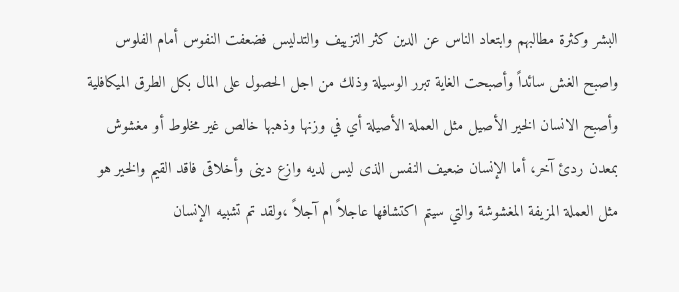البشر وكثرة مطالبهم وابتعاد الناس عن الدين كثر التزييف والتدليس فضعفت النفوس أمام الفلوس واصبح الغش سائداً وأصبحت الغاية تبرر الوسيلة وذلك من اجل الحصول على المال بكل الطرق الميكافلية وأصبح الانسان الخير الأصيل مثل العملة الأصيلة أي في وزنها وذهبها خالص غير مخلوط أو مغشوش بمعدن ردئ آخر، أما الإنسان ضعيف النفس الذى ليس لديه وازع دينى وأخلاقى فاقد القيم والخير هو مثل العملة المزيفة المغشوشة والتي سيتم اكتشافها عاجلاً ام آجلاً ،ولقد تم تشبيه الإنسان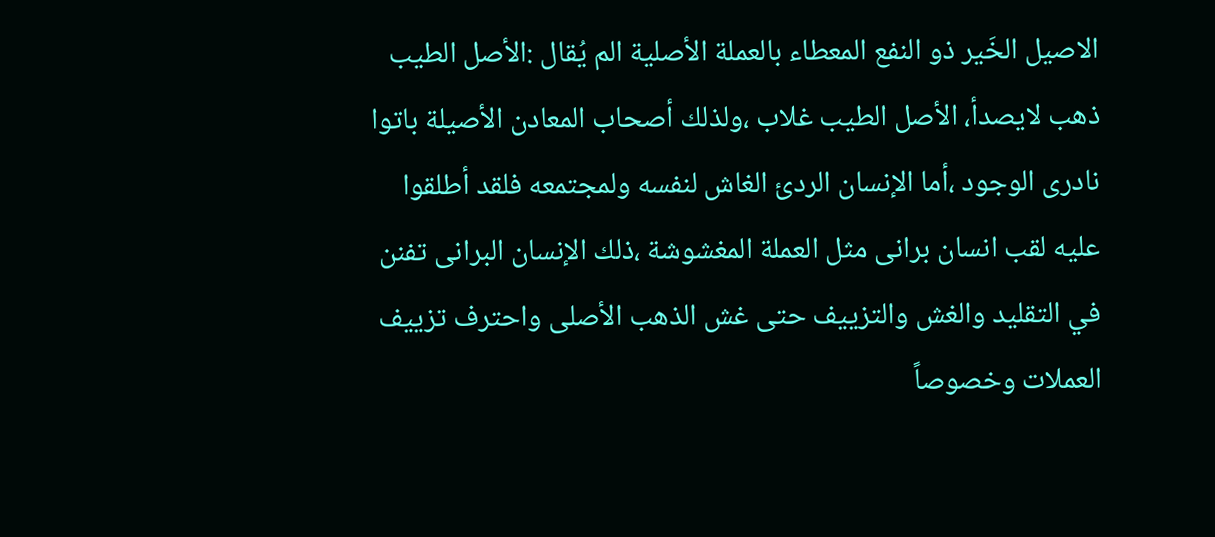الاصيل الخَير ذو النفع المعطاء بالعملة الأصلية الم يُقال :الأصل الطيب ذهب لايصدأ، الأصل الطيب غلاب ،ولذلك أصحاب المعادن الأصيلة باتوا نادرى الوجود ،أما الإنسان الردئ الغاش لنفسه ولمجتمعه فلقد أطلقوا عليه لقب انسان برانى مثل العملة المغشوشة ،ذلك الإنسان البرانى تفنن في التقليد والغش والتزييف حتى غش الذهب الأصلى واحترف تزييف العملات وخصوصاً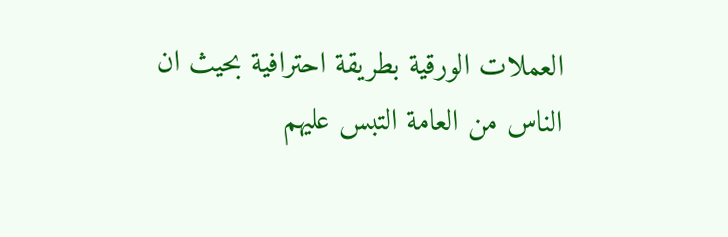العملات الورقية بطريقة احترافية بحيث ان الناس من العامة التبس عليهم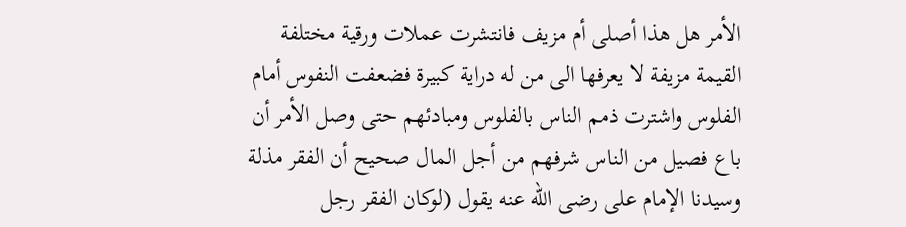الأمر هل هذا أصلى أم مزيف فانتشرت عملات ورقية مختلفة القيمة مزيفة لا يعرفها الى من له دراية كبيرة فضعفت النفوس أمام الفلوس واشترت ذمم الناس بالفلوس ومبادئهم حتى وصل الأمر أن باع فصيل من الناس شرفهم من أجل المال صحيح أن الفقر مذلة وسيدنا الإمام على رضى الله عنه يقول (لوكان الفقر رجل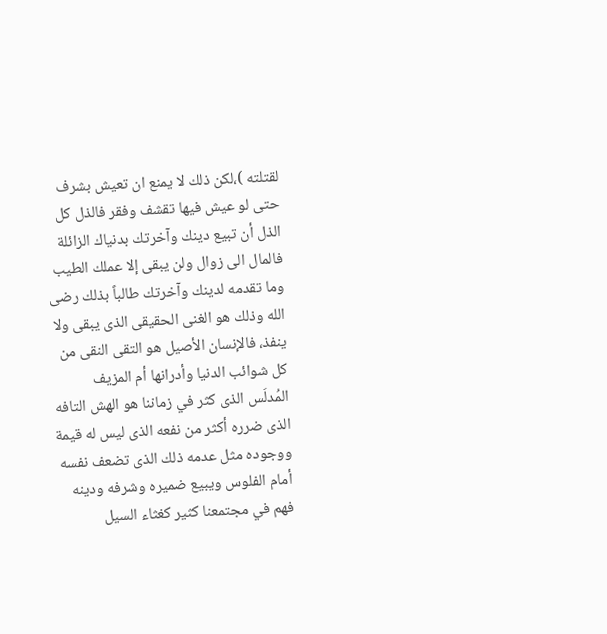لقتلته )،لكن ذلك لا يمنع ان تعيش بشرف حتى لو عيش فيها تقشف وفقر فالذل كل الذل أن تبيع دينك وآخرتك بدنياك الزائلة فالمال الى زوال ولن يبقى إلا عملك الطيب وما تقدمه لدينك وآخرتك طالباً بذلك رضى الله وذلك هو الغنى الحقيقى الذى يبقى ولا ينفذ، فالإنسان الأصيل هو التقى النقى من كل شوائب الدنيا وأدرانها أم المزيف المُدلَس الذى كثر في زماننا هو الهش التافه الذى ضرره أكثر من نفعه الذى ليس له قيمة ووجوده مثل عدمه ذلك الذى تضعف نفسه أمام الفلوس ويبيع ضميره وشرفه ودينه فهم في مجتمعنا كثير كغثاء السيل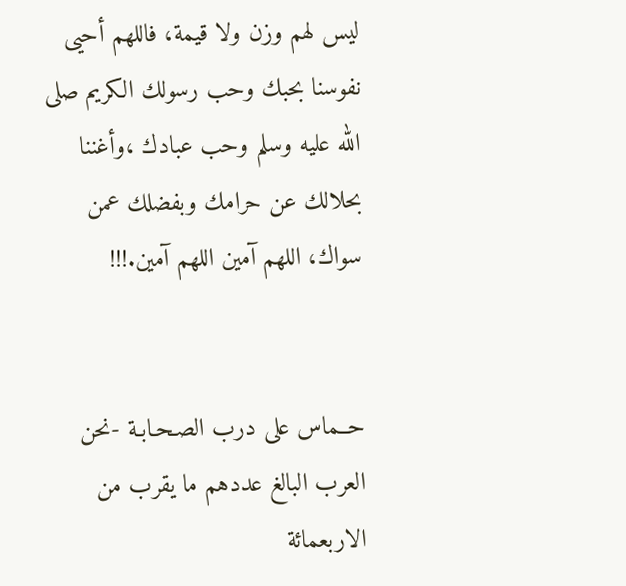ليس لهم وزن ولا قيمة، فاللهم أحيى نفوسنا بحبك وحب رسولك الكريم صلى الله عليه وسلم وحب عبادك ،وأغننا بحلالك عن حرامك وبفضلك عمن سواك، اللهم آمين اللهم آمين.!!!


حــماس على درب الصـحـابـة -نحن العرب البالغ عددهم ما يقرب من الاربعمائة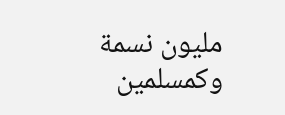مليون نسمة وكمسلمين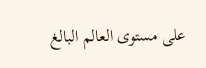على مستوى العالم البالغ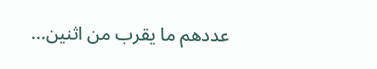عددهم ما يقرب من اثنين...